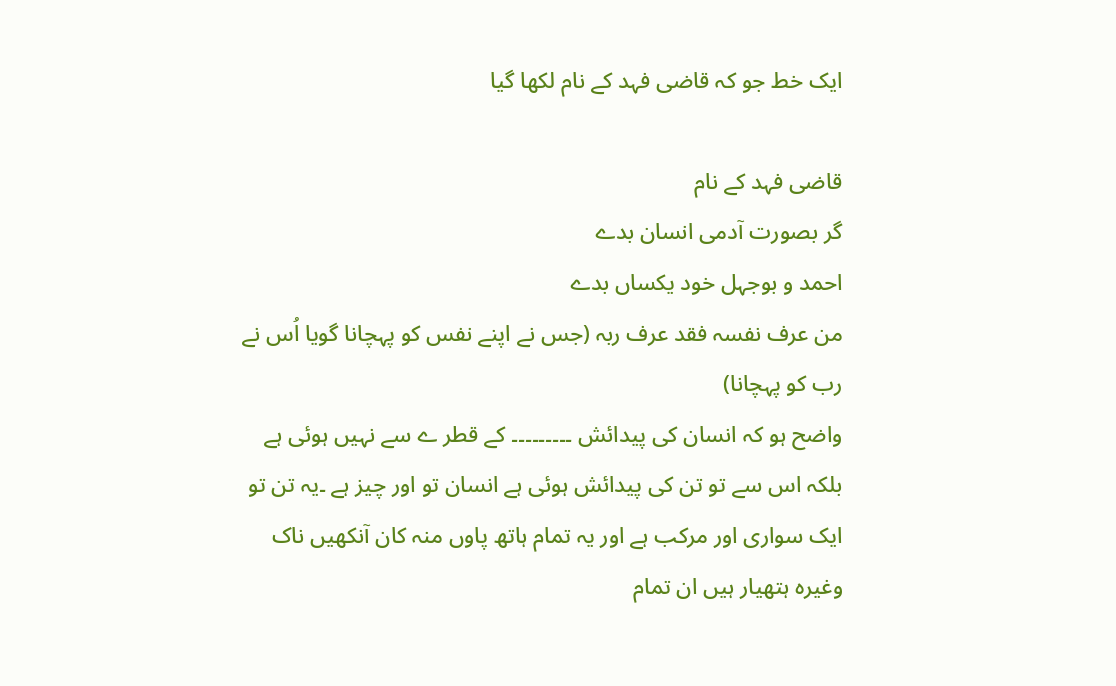ایک خط جو کہ قاضی فہد کے نام لکھا گیا

قاضی فہد کے نام
گر بصورت آدمی انسان بدے
احمد و بوجہل خود یکساں بدے
من عرف نفسہ فقد عرف ربہ (جس نے اپنے نفس کو پہچانا گویا اُس نے رب کو پہچانا)
واضح ہو کہ انسان کی پیدائش ۔۔۔۔۔۔۔۔۔ کے قطر ے سے نہیں ہوئی ہے بلکہ اس سے تو تن کی پیدائش ہوئی ہے انسان تو اور چیز ہے ۔یہ تن تو ایک سواری اور مرکب ہے اور یہ تمام ہاتھ پاوں منہ کان آنکھیں ناک وغیرہ ہتھیار ہیں ان تمام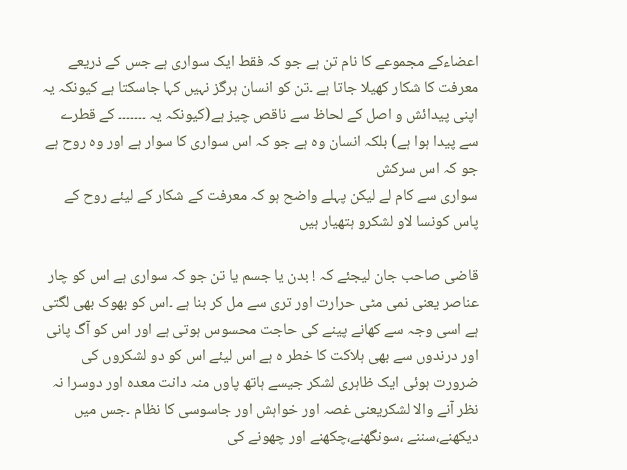اعضاءکے مجموعے کا نام تن ہے جو کہ فقط ایک سواری ہے جس کے ذریعے معرفت کا شکار کھیلا جاتا ہے ۔تن کو انسان ہرگز نہیں کہا جاسکتا ہے کیونکہ یہ اپنی پیدائش و اصل کے لحاظ سے ناقص چیز ہے(کیونکہ یہ ۔۔۔۔۔۔۔ کے قطرے سے پیدا ہوا ہے) بلکہ انسان وہ ہے جو کہ اس سواری کا سوار ہے اور وہ روح ہے جو کہ اس سرکش
سواری سے کام لے لیکن پہلے واضح ہو کہ معرفت کے شکار کے لیئے روح کے پاس کونسا لاو لشکرو ہتھیار ہیں

قاضی صاحب جان لیجئے کہ ! بدن یا جسم یا تن جو کہ سواری ہے اس کو چار عناصر یعنی نمی مٹی حرارت اور تری سے مل کر بنا ہے ۔اس کو بھوک بھی لگتی ہے اسی وجہ سے کھانے پینے کی حاجت محسوس ہوتی ہے اور اس کو آگ پانی اور درندوں سے بھی ہلاکت کا خطر ہ ہے اس لیئے اس کو دو لشکروں کی ضرورت ہوئی ایک ظاہری لشکر جیسے ہاتھ پاوں منہ دانت معدہ اور دوسرا نہ نظر آنے والا لشکریعنی غصہ اور خواہش اور جاسوسی کا نظام ۔جس میں دیکھنے،سننے ،سونگھنے،چکھنے اور چھونے کی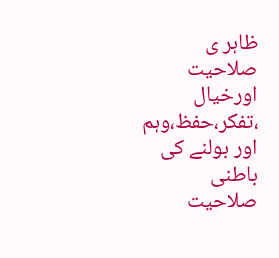ظاہر ی صلاحیت اورخیال ،تفکر،حفظ،وہم اور بولنے کی باطنی صلاحیت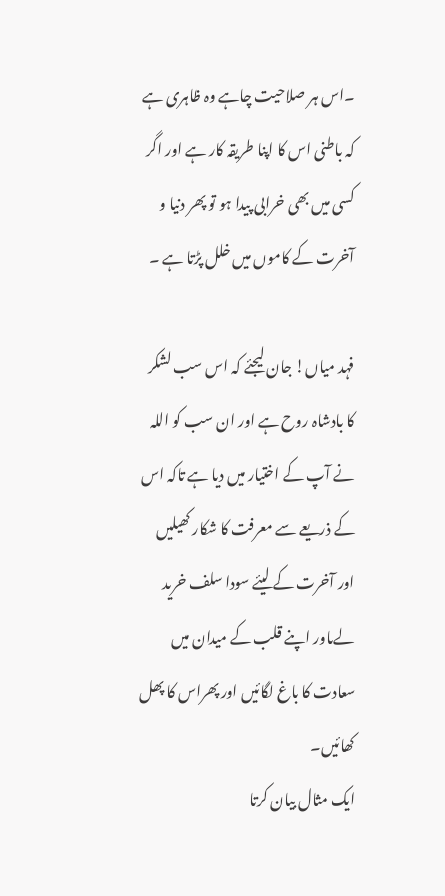۔اس ہر صلاحیت چاہے وہ ظاہری ہے کہ باطنی اس کا اپنا طریقہ کار ہے اور اگر کسی میں بھی خرابی پیدا ہو تو پھر دنیا و آخرت کے کاموں میں خلل پڑتا ہے ۔

فہد میاں! جان لیجئے کہ اس سب لشکر کا بادشاہ روح ہے اور ان سب کو اللہ نے آپ کے اختیار میں دیا ہے تاکہ اس کے ذریعے سے معرفت کا شکار کھیلیں اور آخرت کے لیئے سودا سلف خرید لےںاور اپنے قلب کے میدان میں سعادت کا باغ لگائیں اور پھراس کا پھل کھائیں۔
ایک مثال بیان کرتا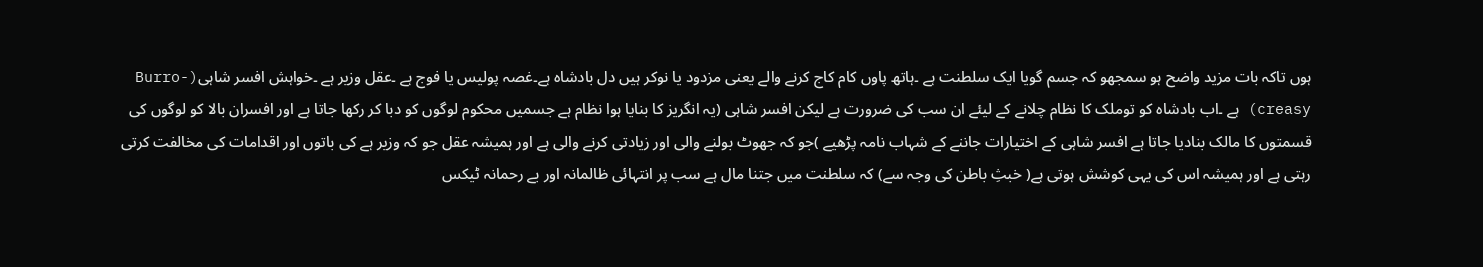ہوں تاکہ بات مزید واضح ہو سمجھو کہ جسم گویا ایک سلطنت ہے ۔ہاتھ پاوں کام کاج کرنے والے یعنی مزدود یا نوکر ہیں دل بادشاہ ہے۔غصہ پولیس یا فوج ہے ۔عقل وزیر ہے ۔خواہش افسر شاہی(Burro-creasy) ہے ۔اب بادشاہ کو توملک کا نظام چلانے کے لیئے ان سب کی ضرورت ہے لیکن افسر شاہی (یہ انگریز کا بنایا ہوا نظام ہے جسمیں محکوم لوگوں کو دبا کر رکھا جاتا ہے اور افسران بالا کو لوگوں کی قسمتوں کا مالک بنادیا جاتا ہے افسر شاہی کے اختیارات جاننے کے شہاب نامہ پڑھیے )جو کہ جھوٹ بولنے والی اور زیادتی کرنے والی ہے اور ہمیشہ عقل جو کہ وزیر ہے کی باتوں اور اقدامات کی مخالفت کرتی رہتی ہے اور ہمیشہ اس کی یہی کوشش ہوتی ہے( خبثِ باطن کی وجہ سے) کہ سلطنت میں جتنا مال ہے سب پر انتہائی ظالمانہ اور بے رحمانہ ٹیکس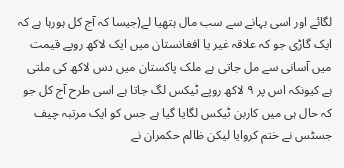لگائے اور اسی بہانے سے سب مال ہتھیا لے(جیسا کہ آج کل ہورہا ہے کہ ایک گاڑی جو کہ علاقہ غیر یا افغانستان میں ایک لاکھ روپے قیمت میں آسانی سے مل جاتی ہے ملک پاکستان میں دس لاکھ کی ملتی ہے کیونکہ اس پر ۹ لاکھ روپے ٹیکس لگ جاتا ہے اسی طرح آج کل جو کہ حال ہی میں کاربن ٹیکس لگایا گیا ہے جس کو ایک مرتبہ چیف جسٹس نے ختم کروایا لیکن ظالم حکمران نے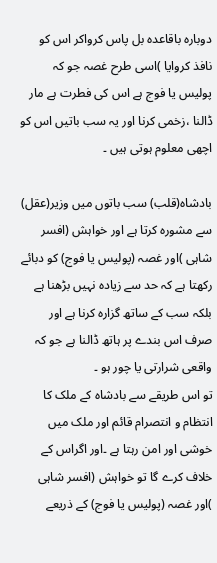دوبارہ باقاعدہ بل پاس کرواکر اس کو نافذ کروایا )اسی طرح غصہ جو کہ پولیس یا فوج ہے اس کی فطرت ہے مار ڈالنا ،زخمی کرنا اور یہ سب باتیں اس کو اچھی معلوم ہوتی ہیں ۔

بادشاہ(قلب) سب باتوں میں وزیر(عقل) سے مشورہ کرتا ہے اور خواہش (افسر شاہی )اور غصہ (پولیس یا فوج) کو دبائے رکھتا ہے کہ حد سے زیادہ نہیں بڑھنا ہے بلکہ سب کے ساتھ گزارہ کرنا ہے اور صرف اس بندے پر ہاتھ ڈالنا ہے جو کہ واقعی شرارتی یا چور ہو ۔
تو اس طریقے سے بادشاہ کے ملک کا انتظام و انتصرام قائم اور ملک میں خوشی اور امن رہتا ہے ۔اور اگراس کے خلاف کرے گا تو خواہش (افسر شاہی )اور غصہ (پولیس یا فوج) کے ذریعے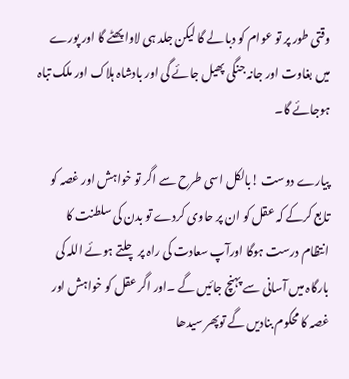وقتی طور پر تو عوام کو دبا لے گا لیکن جلد ہی لاوا پھٹے گا اور پورے میں بغاوت اور جانہ جنگی پھیل جائے گی اور بادشاہ ہلاک اور ملک تباہ ہوجائے گا۔

پیارے دوست !بالکل اسی طرح سے اگر تو خواہش اور غصہ کو تابع کرکے کہ عقل کو ان پر حاوی کردے تو بدن کی سلطنت کا انتظام درست ہوگا اورآپ سعادت کی راہ پر چلتے ہوئے اللہ کی بارگاہ میں آسانی سے پہنچ جائیں گے ۔اور اگر عقل کو خواہش اور غصہ کا محکوم بنادیں گے توپھر سیدھا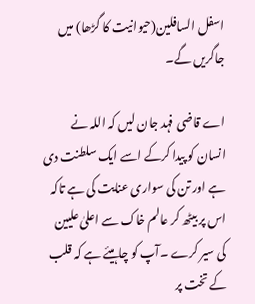اسفل السافلین(حیوانیت کا گڑھا) میں جاگریں گے۔

اے قاضی فہد جان لیں کہ اللہ نے انسان کو پیدا کرکے اسے ایک سلطنت دی ہے اور تن کی سواری عنایت کی ہے تاکہ اس پر بیٹھ کر عالم خاک سے اعلیٰ علیین کی سیر کرے ۔آپ کو چاہیئے ہے کہ قلب کے تخت پر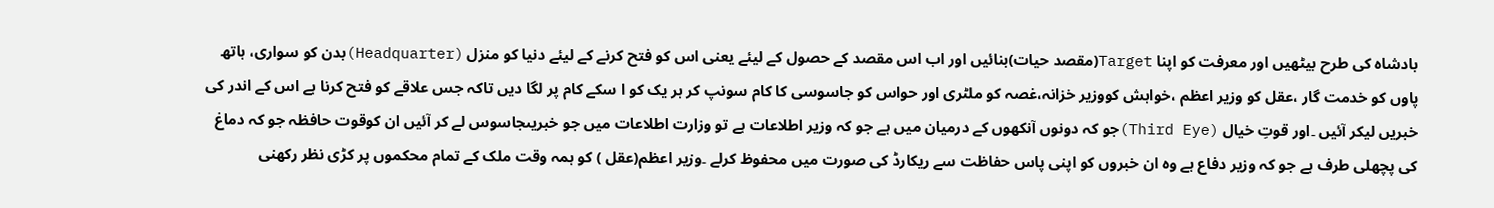بادشاہ کی طرح بیٹھیں اور معرفت کو اپنا Target(مقصد حیات)بنائیں اور اب اس مقصد کے حصول کے لیئے یعنی اس کو فتح کرنے کے لیئے دنیا کو منزل (Headquarter)بدن کو سواری، ہاتھ پاوں کو خدمت گار ،عقل کو وزیر اعظم ،خواہش کووزیر خزانہ،غصہ کو ملٹری اور حواس کو جاسوسی کا کام سونپ کر ہر یک کو ا سکے کام پر لگا دیں تاکہ جس علاقے کو فتح کرنا ہے اس کے اندر کی خبریں لیکر آئیں ۔اور قوتِ خیال (Third Eye)جو کہ دونوں آنکھوں کے درمیان میں ہے جو کہ وزیر اطلاعات ہے تو وزارت اطلاعات میں جو خبریںجاسوس لے کر آئیں ان کوقوت حافظہ جو کہ دماغ کی پچھلی طرف ہے جو کہ وزیر دفاع ہے وہ ان خبروں کو اپنی پاس حفاظت سے ریکارڈ کی صورت میں محفوظ کرلے ۔وزیر اعظم(عقل ) کو ہمہ وقت ملک کے تمام محکموں پر کڑی نظر رکھنی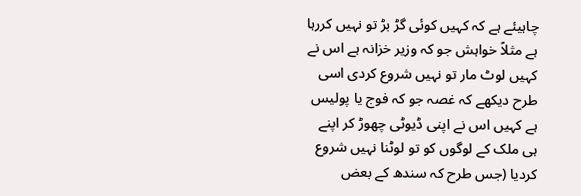چاہیئے ہے کہ کہیں کوئی گڑ بڑ تو نہیں کررہا ہے مثلاً خواہش جو کہ وزیر خزانہ ہے اس نے کہیں لوٹ مار تو نہیں شروع کردی اسی طرح دیکھے کہ غصہ جو کہ فوج یا پولیس ہے کہیں اس نے اپنی ڈیوٹی چھوڑ کر اپنے ہی ملک کے لوگوں کو تو لوٹنا نہیں شروع کردیا (جس طرح کہ سندھ کے بعض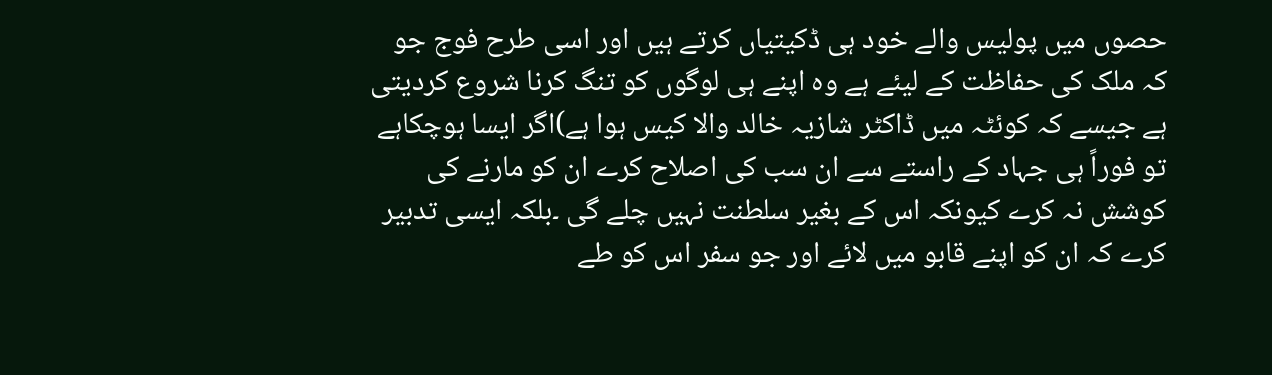حصوں میں پولیس والے خود ہی ڈکیتیاں کرتے ہیں اور اسی طرح فوج جو کہ ملک کی حفاظت کے لیئے ہے وہ اپنے ہی لوگوں کو تنگ کرنا شروع کردیتی ہے جیسے کہ کوئٹہ میں ڈاکٹر شازیہ خالد والا کیس ہوا ہے)اگر ایسا ہوچکاہے تو فوراً ہی جہاد کے راستے سے ان سب کی اصلاح کرے ان کو مارنے کی کوشش نہ کرے کیونکہ اس کے بغیر سلطنت نہیں چلے گی ۔بلکہ ایسی تدبیر کرے کہ ان کو اپنے قابو میں لائے اور جو سفر اس کو طے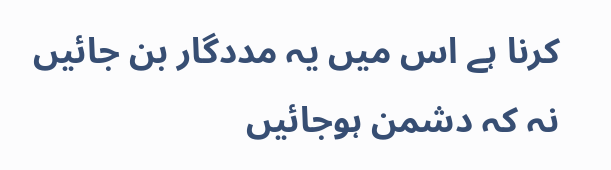کرنا ہے اس میں یہ مددگار بن جائیں نہ کہ دشمن ہوجائیں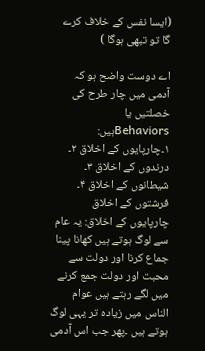(ایسا نفس کے خلاف کرے گا تو تبھی ہوگا )

اے دوست واضح ہو کہ آدمی میں چار طرح کی خصلتیں یا Behaviorsہیں:
۱۔چارپایوں کے اخلاق ۲۔ درندوں کے اخلاق ۳۔ شیطانوں کے اخلاق ۴۔ فرشتوں کے اخلاق
چارپایوں کے اخلاق: یہ عام سے لوگ ہوتے ہیں کھانا پینا جماع کرنا اور دولت سے محبت اور دولت جمع کرنے میں لگے رہتے ہیں عوام الناس میں زیادہ تر یہی لوگ ہوتے ہیں ۔پھر جب اس آدمی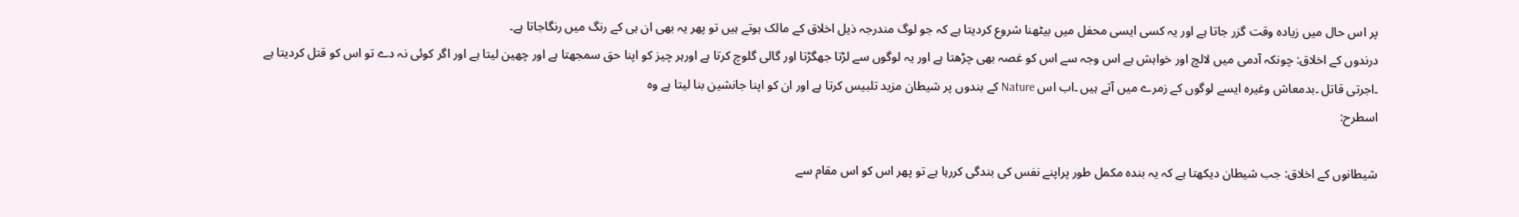پر اس حال میں زیادہ وقت گزر جاتا ہے اور یہ کسی ایسی محفل میں بیٹھنا شروع کردیتا ہے کہ جو لوگ مندرجہ ذیل اخلاق کے مالک ہوتے ہیں تو پھر یہ بھی ان ہی کے رنگ میں رنگاجاتا ہے۔
درندوں کے اخلاق: چونکہ آدمی میں لالچ اور خواہش ہے اس وجہ سے اس کو غصہ بھی چڑھتا ہے اور یہ لوگوں سے لڑتا جھگڑتا اور گالی گلوچ کرتا ہے اورہر چیز کو اپنا حق سمجھتا ہے اور چھین لیتا ہے اور اگر کوئی نہ دے تو اس کو قتل کردیتا ہے ۔اجرتی قاتل ۔بدمعاش وغیرہ ایسے لوگوں کے زمرے میں آتے ہیں ۔اب اس Nature کے بندوں پر شیطان مزید تلبیس کرتا ہے اور ان کو اپنا جانشین بنا لیتا ہے وہ
اسطرح:

شیطانوں کے اخلاق: جب شیطان دیکھتا ہے کہ یہ بندہ مکمل طور پراپنے نفس کی بندگی کررہا ہے تو پھر اس کو اس مقام سے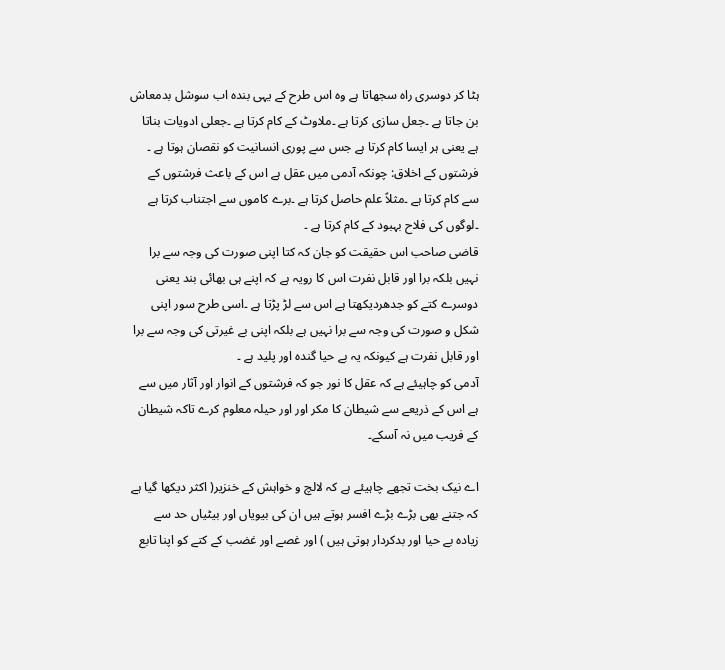ہٹا کر دوسری راہ سجھاتا ہے وہ اس طرح کے یہی بندہ اب سوشل بدمعاش بن جاتا ہے ۔جعل سازی کرتا ہے ۔ملاوٹ کے کام کرتا ہے ۔جعلی ادویات بناتا ہے یعنی ہر ایسا کام کرتا ہے جس سے پوری انسانیت کو نقصان ہوتا ہے ۔
فرشتوں کے اخلاق: چونکہ آدمی میں عقل ہے اس کے باعث فرشتوں کے سے کام کرتا ہے ۔مثلاً علم حاصل کرتا ہے ۔برے کاموں سے اجتناب کرتا ہے ۔لوگوں کی فلاح بہبود کے کام کرتا ہے ۔
قاضی صاحب اس حقیقت کو جان کہ کتا اپنی صورت کی وجہ سے برا نہیں بلکہ برا اور قابل نفرت اس کا رویہ ہے کہ اپنے ہی بھائی بند یعنی دوسرے کتے کو جدھردیکھتا ہے اس سے لڑ پڑتا ہے ۔اسی طرح سور اپنی شکل و صورت کی وجہ سے برا نہیں ہے بلکہ اپنی بے غیرتی کی وجہ سے برا اور قابل نفرت ہے کیونکہ یہ بے حیا گندہ اور پلید ہے ۔
آدمی کو چاہیئے ہے کہ عقل کا نور جو کہ فرشتوں کے انوار اور آثار میں سے ہے اس کے ذریعے سے شیطان کا مکر اور اور حیلہ معلوم کرے تاکہ شیطان کے فریب میں نہ آسکے۔

اے نیک بخت تجھے چاہیئے ہے کہ لالچ و خواہش کے خنزیر( اکثر دیکھا گیا ہے کہ جتنے بھی بڑے بڑے افسر ہوتے ہیں ان کی بیویاں اور بیٹیاں حد سے زیادہ بے حیا اور بدکردار ہوتی ہیں ) اور غصے اور غضب کے کتے کو اپنا تابع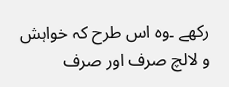رکھے ۔وہ اس طرح کہ خواہش و لالچ صرف اور صرف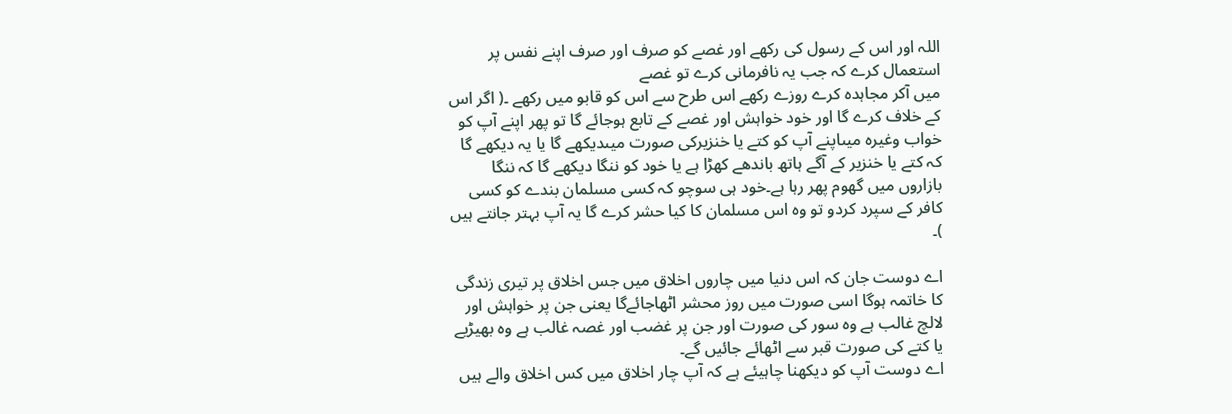اللہ اور اس کے رسول کی رکھے اور غصے کو صرف اور صرف اپنے نفس پر استعمال کرے کہ جب یہ نافرمانی کرے تو غصے
میں آکر مجاہدہ کرے روزے رکھے اس طرح سے اس کو قابو میں رکھے ۔( اگر اس کے خلاف کرے گا اور خود خواہش اور غصے کے تابع ہوجائے گا تو پھر اپنے آپ کو خواب وغیرہ میںاپنے آپ کو کتے یا خنزیرکی صورت میںدیکھے گا یا یہ دیکھے گا کہ کتے یا خنزیر کے آگے ہاتھ باندھے کھڑا ہے یا خود کو ننگا دیکھے گا کہ ننگا بازاروں میں گھوم پھر رہا ہے۔خود ہی سوچو کہ کسی مسلمان بندے کو کسی کافر کے سپرد کردو تو وہ اس مسلمان کا کیا حشر کرے گا یہ آپ بہتر جانتے ہیں )۔

اے دوست جان کہ اس دنیا میں چاروں اخلاق میں جس اخلاق پر تیری زندگی کا خاتمہ ہوگا اسی صورت میں روز محشر اٹھاجائےگا یعنی جن پر خواہش اور لالچ غالب ہے وہ سور کی صورت اور جن پر غضب اور غصہ غالب ہے وہ بھیڑیے یا کتے کی صورت قبر سے اٹھائے جائیں گے۔
اے دوست آپ کو دیکھنا چاہیئے ہے کہ آپ چار اخلاق میں کس اخلاق والے ہیں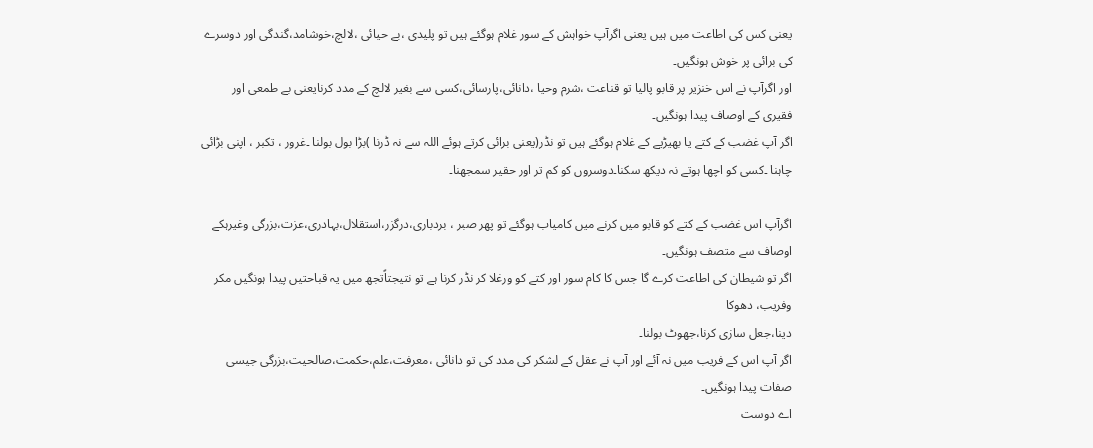یعنی کس کی اطاعت میں ہیں یعنی اگرآپ خواہش کے سور غلام ہوگئے ہیں تو پلیدی ،بے حیائی ،لالچ،خوشامد،گندگی اور دوسرے کی برائی پر خوش ہونگیں۔
اور اگرآپ نے اس خنزیر پر قابو پالیا تو قناعت ،شرم وحیا ،دانائی،پارسائی،کسی سے بغیر لالچ کے مدد کرنایعنی بے طمعی اور فقیری کے اوصاف پیدا ہونگیں۔
اگر آپ غضب کے کتے یا بھیڑیے کے غلام ہوگئے ہیں تو نڈر(یعنی برائی کرتے ہوئے اللہ سے نہ ڈرنا )بڑا بول بولنا ۔غرور ، تکبر ، اپنی بڑائی چاہنا ۔کسی کو اچھا ہوتے نہ دیکھ سکنا۔دوسروں کو کم تر اور حقیر سمجھنا۔

اگرآپ اس غضب کے کتے کو قابو میں کرنے میں کامیاب ہوگئے تو پھر صبر ، بردباری،درگزر،استقلال،بہادری،عزت،بزرگی وغیرہکے اوصاف سے متصف ہونگیں۔
اگر تو شیطان کی اطاعت کرے گا جس کا کام سور اور کتے کو ورغلا کر نڈر کرنا ہے تو نتیجتاًتجھ میں یہ قباحتیں پیدا ہونگیں مکر وفریب، دھوکا
دینا،جعل سازی کرنا،جھوٹ بولنا۔
اگر آپ اس کے فریب میں نہ آئے اور آپ نے عقل کے لشکر کی مدد کی تو دانائی ،معرفت،علم،حکمت،صالحیت،بزرگی جیسی صفات پیدا ہونگیں۔
اے دوست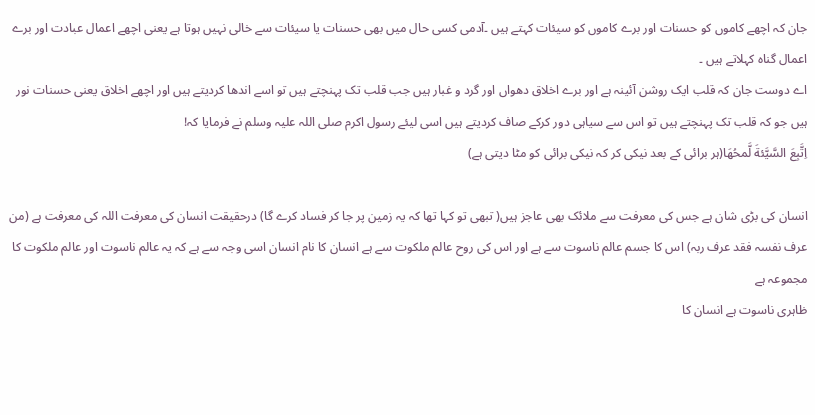جان کہ اچھے کاموں کو حسنات اور برے کاموں کو سیئات کہتے ہیں ۔آدمی کسی حال میں بھی حسنات یا سیئات سے خالی نہیں ہوتا ہے یعنی اچھے اعمال عبادت اور برے اعمال گناہ کہلاتے ہیں ۔
اے دوست جان کہ قلب ایک روشن آئینہ ہے اور برے اخلاق دھواں اور گرد و غبار ہیں جب قلب تک پہنچتے ہیں تو اسے اندھا کردیتے ہیں اور اچھے اخلاق یعنی حسنات نور ہیں جو کہ قلب تک پہنچتے ہیں تو اس سے سیاہی دور کرکے صاف کردیتے ہیں اسی لیئے رسول اکرم صلی اللہ علیہ وسلم نے فرمایا کہ!
اِتَّبِعَ السَّیَّئةَ لَّمحُھَا(ہر برائی کے بعد نیکی کر کہ نیکی برائی کو مٹا دیتی ہے)

انسان کی بڑی شان ہے جس کی معرفت سے ملائک بھی عاجز ہیں( تبھی تو کہا تھا کہ یہ زمین پر جا کر فساد کرے گا) درحقیقت انسان کی معرفت اللہ کی معرفت ہے (من عرف نفسہ فقد عرف ربہ) اس کا جسم عالم ناسوت سے ہے اور اس کی روح عالم ملکوت سے ہے انسان کا نام انسان اسی وجہ سے ہے کہ یہ عالم ناسوت اور عالم ملکوت کا مجموعہ ہے
ظاہری ناسوت ہے انسان کا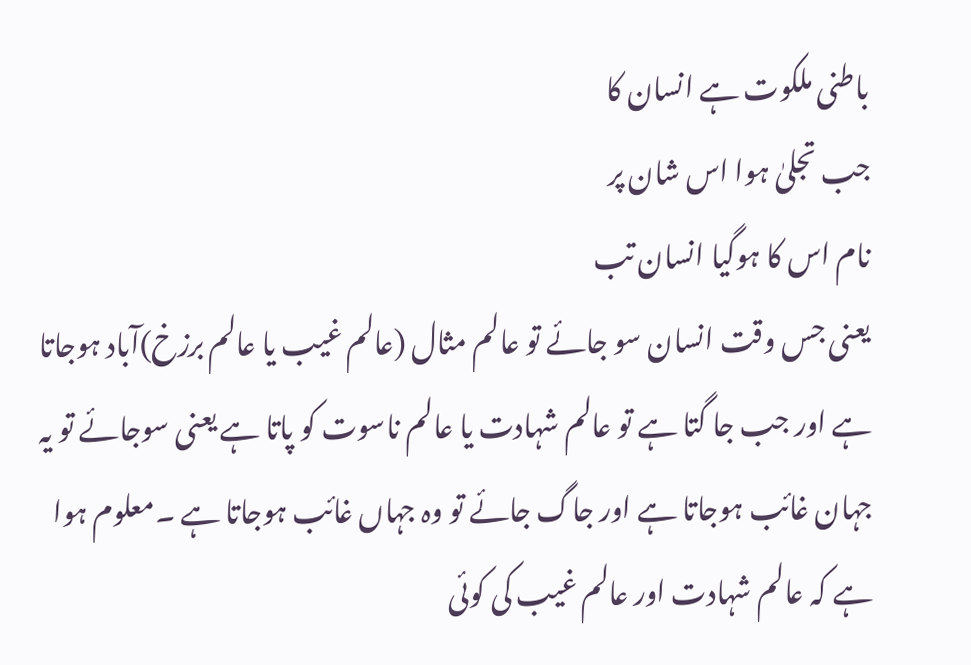باطنی ملکوت ہے انسان کا
جب تجلیٰ ہوا اس شان پر
نام اس کا ہوگیا انسان تب
یعنی جس وقت انسان سو جائے تو عالم مثال (عالم غیب یا عالم برزخ)آباد ہوجاتا ہے اور جب جا گتا ہے تو عالم شہادت یا عالم ناسوت کو پاتا ہے یعنی سوجائے تو یہ جہان غائب ہوجاتا ہے اور جاگ جائے تو وہ جہاں غائب ہوجاتا ہے ۔معلوم ہوا ہے کہ عالم شہادت اور عالم غیب کی کوئی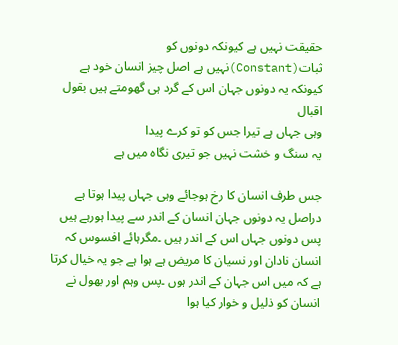حقیقت نہیں ہے کیونکہ دونوں کو ثبات(Constant)نہیں ہے اصل چیز انسان خود ہے کیونکہ یہ دونوں جہان اس کے گرد ہی گھومتے ہیں بقول اقبال
وہی جہاں ہے تیرا جس کو تو کرے پیدا
یہ سنگ و خشت نہیں جو تیری نگاہ میں ہے

جس طرف انسان کا رخ ہوجائے وہی جہاں پیدا ہوتا ہے دراصل یہ دونوں جہان انسان کے اندر سے پیدا ہورہے ہیں پس دونوں جہاں اس کے اندر ہیں ۔مگرہائے افسوس کہ انسان نادان اور نسیان کا مریض ہے ہوا ہے جو یہ خیال کرتا ہے کہ میں اس جہان کے اندر ہوں ۔پس وہم اور بھول نے انسان کو ذلیل و خوار کیا ہوا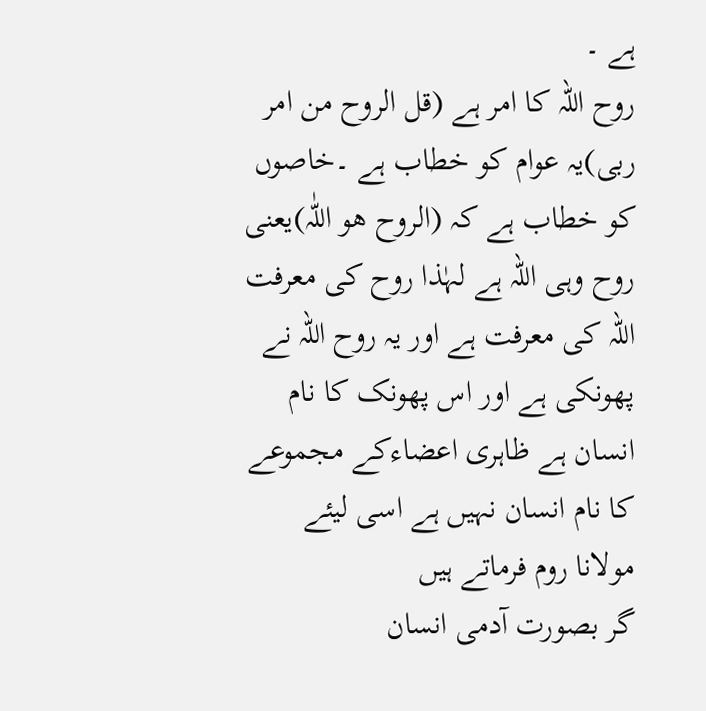ہے ۔
روح اللہ کا امر ہے (قل الروح من امر ربی)یہ عوام کو خطاب ہے ۔خاصوں کو خطاب ہے کہ (الروح ھو اللّٰہ)یعنی روح وہی اللہ ہے لہٰذا روح کی معرفت اللہ کی معرفت ہے اور یہ روح اللہ نے پھونکی ہے اور اس پھونک کا نام انسان ہے ظاہری اعضاءکے مجموعے کا نام انسان نہیں ہے اسی لیئے مولانا روم فرماتے ہیں
گر بصورت آدمی انسان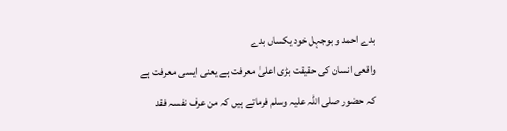بدے احمد و بوجہل خود یکساں بدے
واقعی انسان کی حقیقت بڑی اعلیٰ معرفت ہے یعنی ایسی معرفت ہے کہ حضور صلی اللہ علیہ وسلم فرماتے ہیں کہ من عرف نفسہ فقد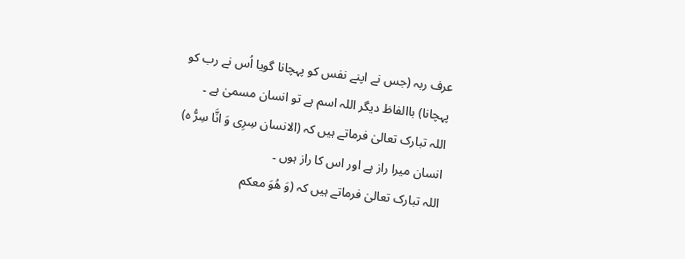عرف ربہ (جس نے اپنے نفس کو پہچانا گویا اُس نے رب کو پہچانا) باالفاظ دیگر اللہ اسم ہے تو انسان مسمیٰ ہے ۔
اللہ تبارک تعالیٰ فرماتے ہیں کہ (الانسان سِرِی وَ انَّا سِرُّ ہ) انسان میرا راز ہے اور اس کا راز ہوں ۔
اللہ تبارک تعالیٰ فرماتے ہیں کہ (وَ ھُوَ معکم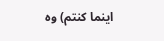اینما کنتم) وہ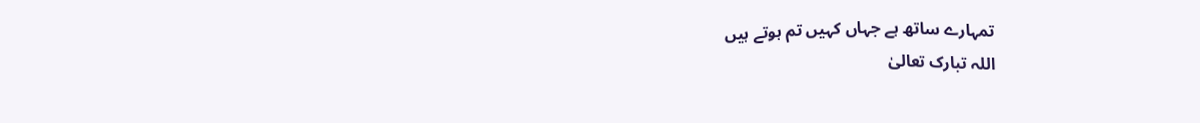تمہارے ساتھ ہے جہاں کہیں تم ہوتے ہیں
اللہ تبارک تعالیٰ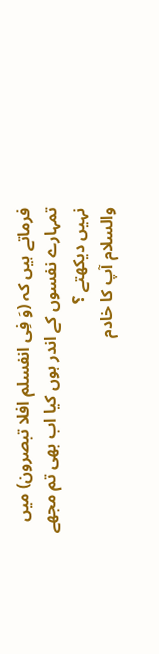فرماتے ہیں کہ (وَ فِی انفسلم افلا تبصرون) میں تمہارے نفسوں کے اندر ہوں کیا اب بھی تم مجھے نہیں دیکھتے ؟
والسلام آپ کا خادم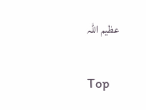عظیم اللہ

Top